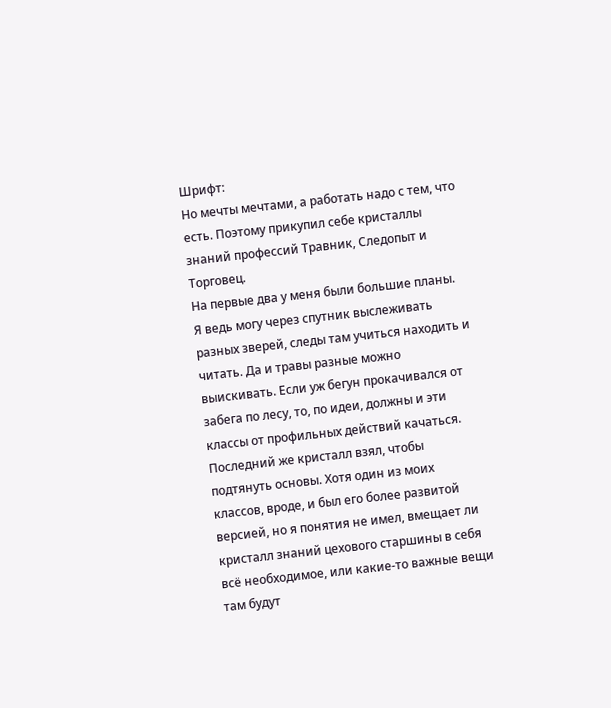Шрифт:
Но мечты мечтами, а работать надо с тем, что есть. Поэтому прикупил себе кристаллы знаний профессий Травник, Следопыт и Торговец.
На первые два у меня были большие планы. Я ведь могу через спутник выслеживать разных зверей, следы там учиться находить и читать. Да и травы разные можно выискивать. Если уж бегун прокачивался от забега по лесу, то, по идеи, должны и эти классы от профильных действий качаться.
Последний же кристалл взял, чтобы подтянуть основы. Хотя один из моих классов, вроде, и был его более развитой версией, но я понятия не имел, вмещает ли кристалл знаний цехового старшины в себя всё необходимое, или какие-то важные вещи там будут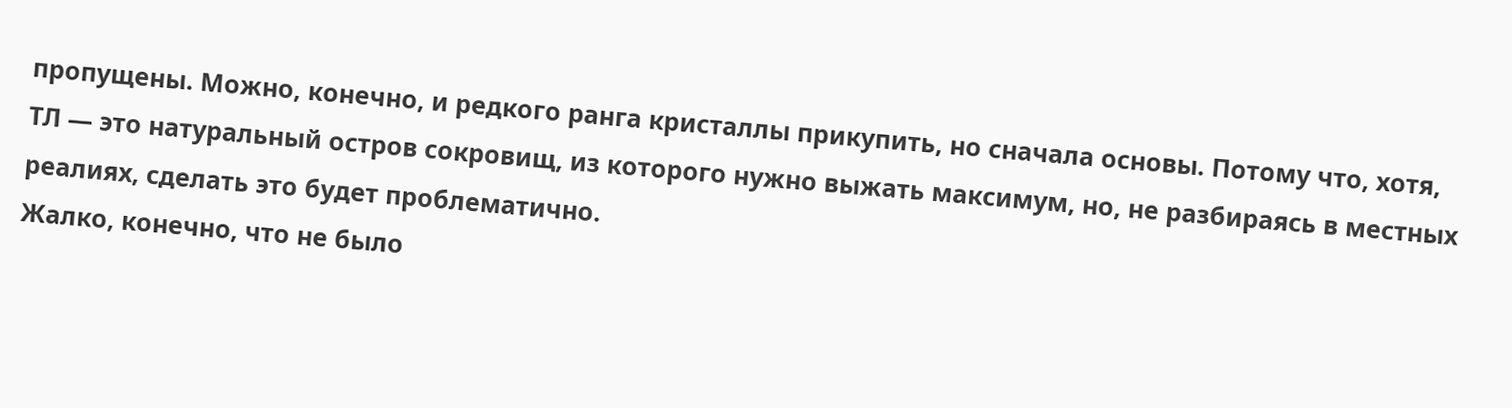пропущены. Можно, конечно, и редкого ранга кристаллы прикупить, но сначала основы. Потому что, хотя, ТЛ — это натуральный остров сокровищ, из которого нужно выжать максимум, но, не разбираясь в местных реалиях, сделать это будет проблематично.
Жалко, конечно, что не было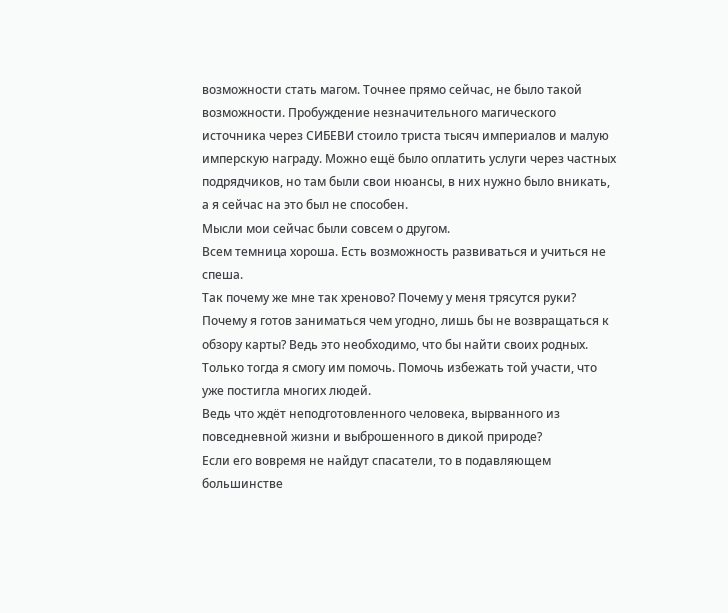возможности стать магом. Точнее прямо сейчас, не было такой возможности. Пробуждение незначительного магического источника через СИБЕВИ стоило триста тысяч империалов и малую имперскую награду. Можно ещё было оплатить услуги через частных подрядчиков, но там были свои нюансы, в них нужно было вникать, а я сейчас на это был не способен.
Мысли мои сейчас были совсем о другом.
Всем темница хороша. Есть возможность развиваться и учиться не спеша.
Так почему же мне так хреново? Почему у меня трясутся руки? Почему я готов заниматься чем угодно, лишь бы не возвращаться к обзору карты? Ведь это необходимо, что бы найти своих родных. Только тогда я смогу им помочь. Помочь избежать той участи, что уже постигла многих людей.
Ведь что ждёт неподготовленного человека, вырванного из повседневной жизни и выброшенного в дикой природе?
Если его вовремя не найдут спасатели, то в подавляющем большинстве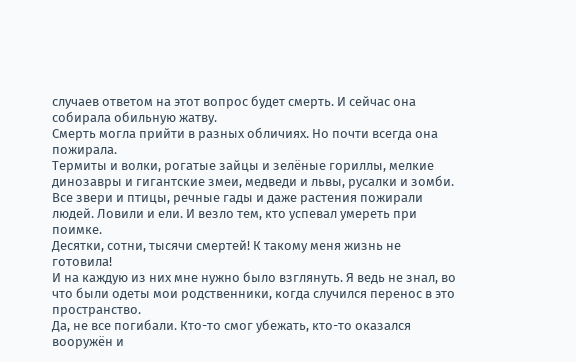случаев ответом на этот вопрос будет смерть. И сейчас она собирала обильную жатву.
Смерть могла прийти в разных обличиях. Но почти всегда она пожирала.
Термиты и волки, рогатые зайцы и зелёные гориллы, мелкие динозавры и гигантские змеи, медведи и львы, русалки и зомби. Все звери и птицы, речные гады и даже растения пожирали людей. Ловили и ели. И везло тем, кто успевал умереть при поимке.
Десятки, сотни, тысячи смертей! К такому меня жизнь не готовила!
И на каждую из них мне нужно было взглянуть. Я ведь не знал, во что были одеты мои родственники, когда случился перенос в это пространство.
Да, не все погибали. Кто-то смог убежать, кто-то оказался вооружён и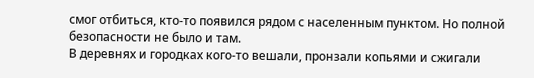смог отбиться, кто-то появился рядом с населенным пунктом. Но полной безопасности не было и там.
В деревнях и городках кого-то вешали, пронзали копьями и сжигали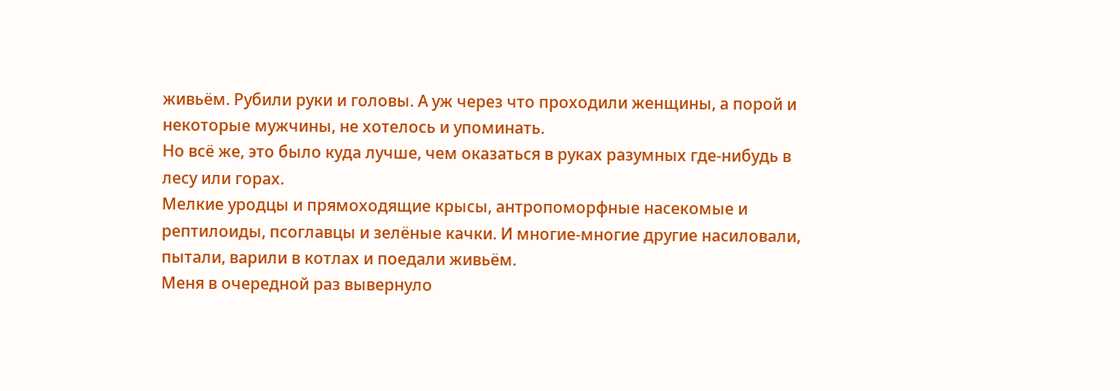живьём. Рубили руки и головы. А уж через что проходили женщины, а порой и некоторые мужчины, не хотелось и упоминать.
Но всё же, это было куда лучше, чем оказаться в руках разумных где-нибудь в лесу или горах.
Мелкие уродцы и прямоходящие крысы, антропоморфные насекомые и рептилоиды, псоглавцы и зелёные качки. И многие-многие другие насиловали, пытали, варили в котлах и поедали живьём.
Меня в очередной раз вывернуло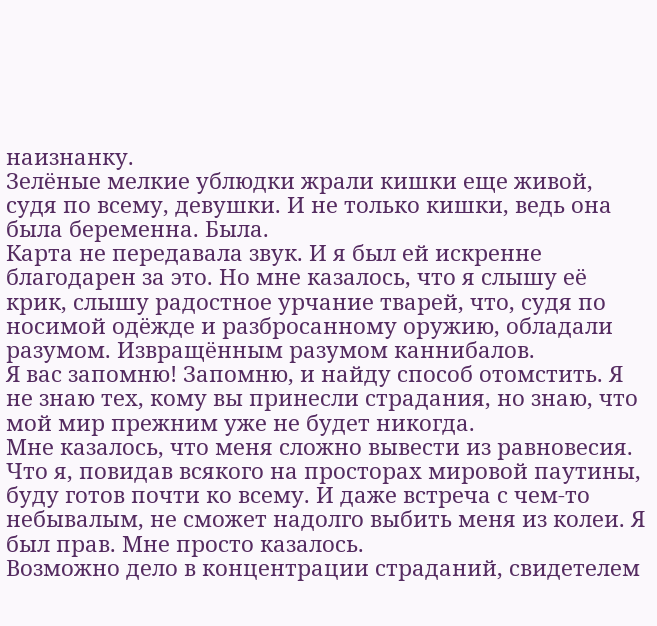наизнанку.
Зелёные мелкие ублюдки жрали кишки еще живой, судя по всему, девушки. И не только кишки, ведь она была беременна. Была.
Карта не передавала звук. И я был ей искренне благодарен за это. Но мне казалось, что я слышу её крик, слышу радостное урчание тварей, что, судя по носимой одёжде и разбросанному оружию, обладали разумом. Извращённым разумом каннибалов.
Я вас запомню! Запомню, и найду способ отомстить. Я не знаю тех, кому вы принесли страдания, но знаю, что мой мир прежним уже не будет никогда.
Мне казалось, что меня сложно вывести из равновесия. Что я, повидав всякого на просторах мировой паутины, буду готов почти ко всему. И даже встреча с чем-то небывалым, не сможет надолго выбить меня из колеи. Я был прав. Мне просто казалось.
Возможно дело в концентрации страданий, свидетелем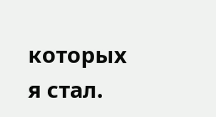которых я стал.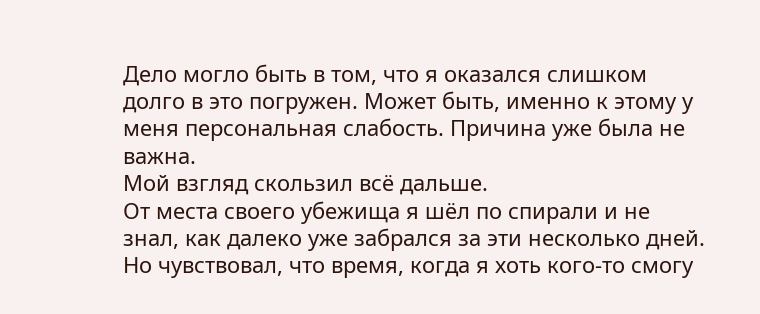Дело могло быть в том, что я оказался слишком долго в это погружен. Может быть, именно к этому у меня персональная слабость. Причина уже была не важна.
Мой взгляд скользил всё дальше.
От места своего убежища я шёл по спирали и не знал, как далеко уже забрался за эти несколько дней. Но чувствовал, что время, когда я хоть кого-то смогу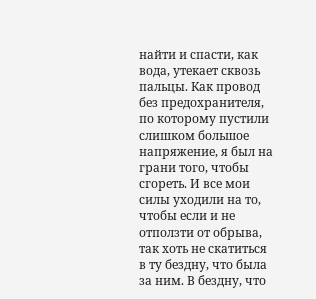найти и спасти, как вода, утекает сквозь пальцы. Как провод без предохранителя, по которому пустили слишком большое напряжение, я был на грани того, чтобы сгореть. И все мои силы уходили на то, чтобы если и не отползти от обрыва, так хоть не скатиться в ту бездну, что была за ним. В бездну, что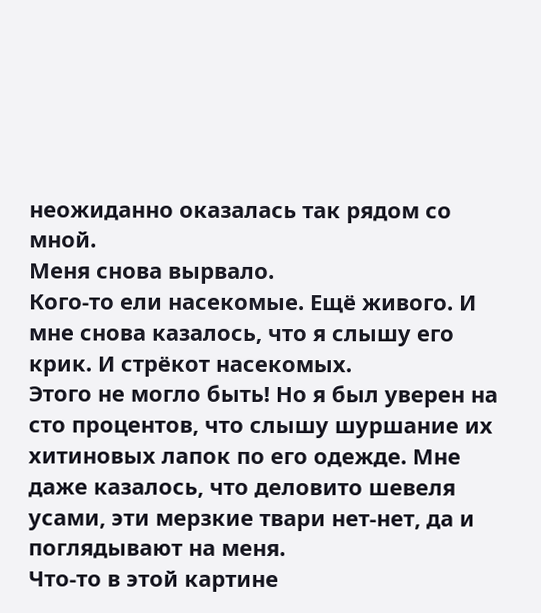неожиданно оказалась так рядом со мной.
Меня снова вырвало.
Кого-то ели насекомые. Ещё живого. И мне снова казалось, что я слышу его крик. И стрёкот насекомых.
Этого не могло быть! Но я был уверен на сто процентов, что слышу шуршание их хитиновых лапок по его одежде. Мне даже казалось, что деловито шевеля усами, эти мерзкие твари нет-нет, да и поглядывают на меня.
Что-то в этой картине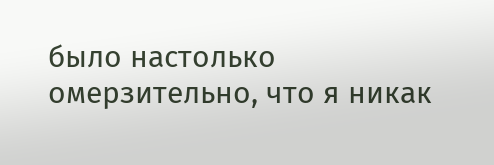было настолько омерзительно, что я никак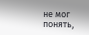не мог понять,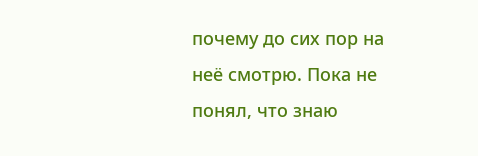почему до сих пор на неё смотрю. Пока не понял, что знаю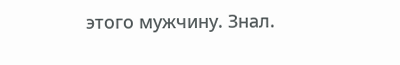этого мужчину. Знал.